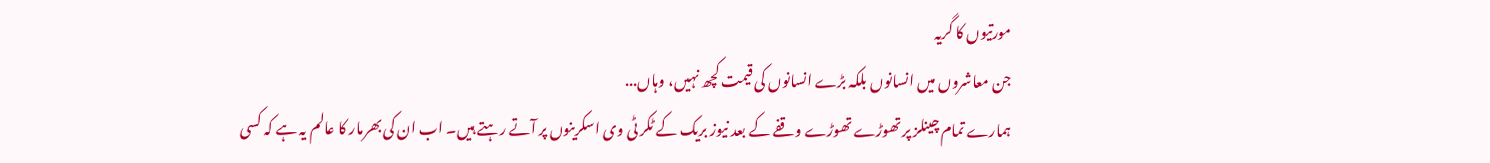مورتیوں کا گریہ
جن معاشروں میں انسانوں بلکہ بڑے انسانوں کی قیمت کچھ نہیں، وہاں...
ہمارے تمام چینلز پر تھوڑے تھوڑے وقفے کے بعد نیوز بریک کے ٹکر ٹی وی اسکرینوں پر آتے رہتے ہیں۔ اب ان کی بھرمار کا عالم یہ ہے کہ کسی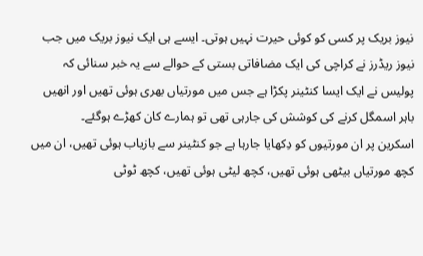نیوز بریک پر کسی کو کوئی حیرت نہیں ہوتی۔ ایسے ہی ایک نیوز بریک میں جب نیوز ریڈرز نے کراچی کی ایک مضافاتی بستی کے حوالے سے یہ خبر سنائی کہ پولیس نے ایک ایسا کنٹینر پکڑا ہے جس میں مورتیاں بھری ہوئی تھیں اور انھیں باہر اسمگل کرنے کی کوشش کی جارہی تھی تو ہمارے کان کھڑے ہوگئے۔
اسکرین پر ان مورتیوں کو دِکھایا جارہا ہے جو کنٹینر سے بازیاب ہوئی تھیں، ان میں کچھ مورتیاں بیٹھی ہوئی تھیں، کچھ لیٹی ہوئی تھیں، کچھ ٹوٹی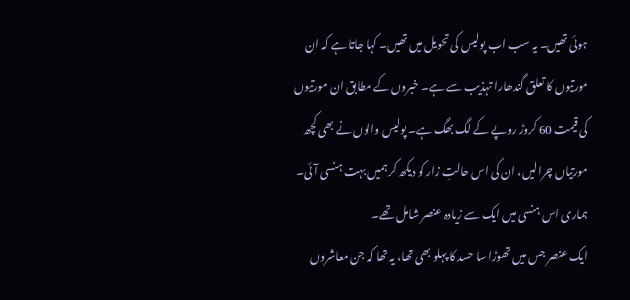ہوئی تھیں۔ یہ سب اب پولیس کی تحویل میں تھیں۔ کہا جاتا ہے کہ ان مورتیوں کا تعلق گندھارا تہذیب سے ہے۔ خبروں کے مطابق ان مورتیوں کی قیمت 60 کروڑ روپے کے لگ بھگ ہے۔ پولیس والوں نے بھی کچھ مورتیاں چرالیں، ان کی اس حالتِ زار کو دیکھ کر ہمیں بہت ہنسی آئی۔ ہماری اس ہنسی میں ایک سے زیادہ عنصر شامل تھے۔
ایک عنصر جس میں تھوڑا سا حسد کا پہلو بھی تھا، یہ تھا کہ جن معاشروں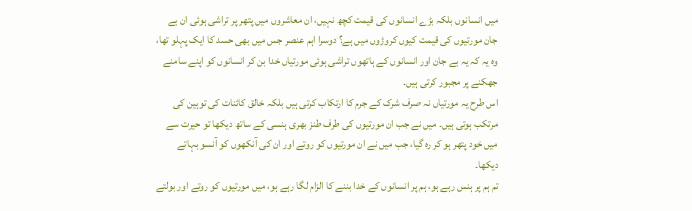میں انسانوں بلکہ بڑے انسانوں کی قیمت کچھ نہیں، ان معاشروں میں پتھر پر تراشی ہوئی ان بے جان مورتیوں کی قیمت کیوں کروڑوں میں ہے؟ دوسرا اہم عنصر جس میں بھی حسد کا ایک پہلو تھا، وہ یہ کہ یہ بے جان اور انسانوں کے ہاتھوں تراشی ہوئی مورتیاں خدا بن کر انسانوں کو اپنے سامنے جھکنے پر مجبور کرتی ہیں۔
اس طرح یہ مورتیاں نہ صرف شرک کے جرم کا ارتکاب کرتی ہیں بلکہ خالق کائنات کی توہین کی مرتکب ہوتی ہیں۔ میں نے جب ان مورتیوں کی طرف طنز بھری ہنسی کے ساتھ دیکھا تو حیرت سے میں خود پتھر ہو کر رہ گیا، جب میں نے ان مورتیوں کو روتے اور ان کی آنکھوں کو آنسو بہاتے دیکھا۔
تم ہم پر ہنس رہے ہو، ہم پر انسانوں کے خدا بننے کا الزام لگا رہے ہو، میں مورتیوں کو روتے اور بولتے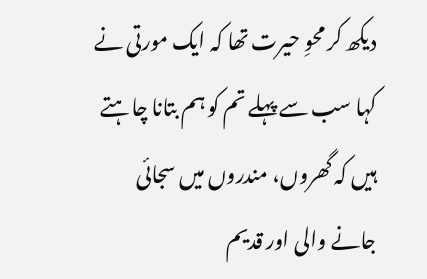دیکھ کر محوِ حیرت تھا کہ ایک مورتی نے کہا سب سے پہلے تم کو ہم بتانا چاہتے ہیں کہ گھروں، مندروں میں سجائی جانے والی اور قدیم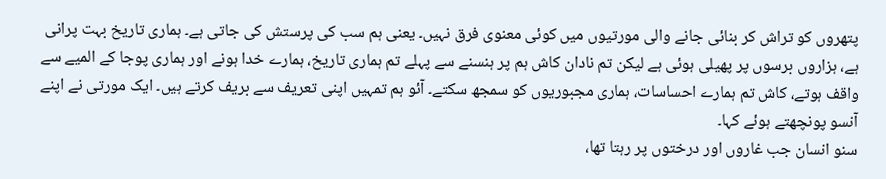پتھروں کو تراش کر بنائی جانے والی مورتیوں میں کوئی معنوی فرق نہیں۔ یعنی ہم سب کی پرستش کی جاتی ہے۔ ہماری تاریخ بہت پرانی ہے، ہزاروں برسوں پر پھیلی ہوئی ہے لیکن تم نادان کاش ہم پر ہنسنے سے پہلے تم ہماری تاریخ، ہمارے خدا ہونے اور ہماری پوجا کے المیے سے واقف ہوتے، کاش تم ہمارے احساسات، ہماری مجبوریوں کو سمجھ سکتے۔ آئو ہم تمہیں اپنی تعریف سے بریف کرتے ہیں۔ ایک مورتی نے اپنے آنسو پونچھتے ہوئے کہا۔
سنو انسان جب غاروں اور درختوں پر رہتا تھا،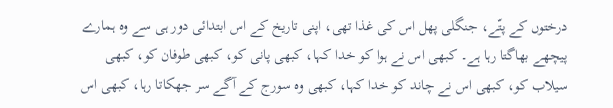درختوں کے پتّے، جنگلی پھل اس کی غذا تھی، اپنی تاریخ کے اس ابتدائی دور ہی سے وہ ہمارے پیچھے بھاگتا رہا ہے۔ کبھی اس نے ہوا کو خدا کہا، کبھی پانی کو، کبھی طوفان کو، کبھی سیلاب کو، کبھی اس نے چاند کو خدا کہا، کبھی وہ سورج کے آگے سر جھکاتا رہا، کبھی اس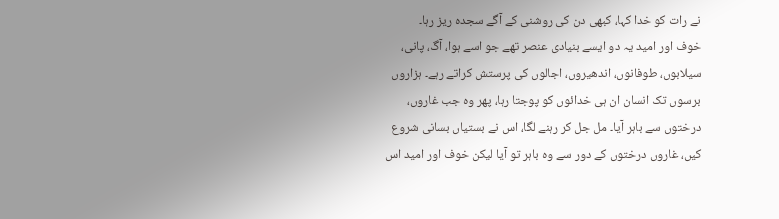نے رات کو خدا کہا، کبھی دن کی روشنی کے آگے سجدہ ریز رہا۔
خوف اور امید یہ دو ایسے بنیادی عنصر تھے جو اسے ہوا، آگ، پانی، سیلابوں، طوفانوں، اندھیروں، اجالوں کی پرستش کراتے رہے۔ ہزاروں برسوں تک انسان ان ہی خدائوں کو پوجتا رہا، پھر وہ جب غاروں، درختوں سے باہر آیا۔ مل جل کر رہنے لگا، اس نے بستیاں بسانی شروع کیں، غاروں درختوں کے دور سے وہ باہر تو آیا لیکن خوف اور امید اس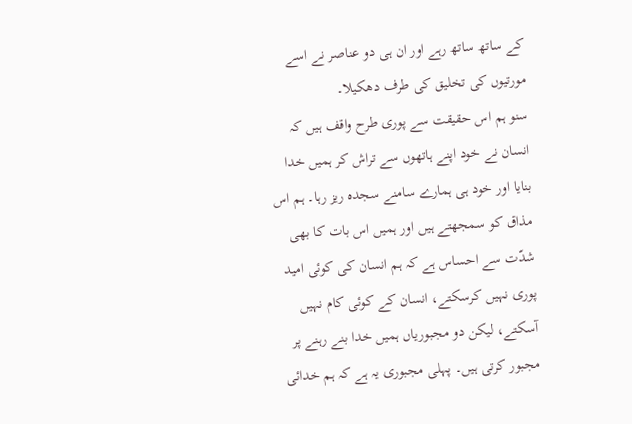کے ساتھ ساتھ رہے اور ان ہی دو عناصر نے اسے مورتیوں کی تخلیق کی طرف دھکیلا۔
سنو ہم اس حقیقت سے پوری طرح واقف ہیں کہ انسان نے خود اپنے ہاتھوں سے تراش کر ہمیں خدا بنایا اور خود ہی ہمارے سامنے سجدہ ریز رہا۔ ہم اس مذاق کو سمجھتے ہیں اور ہمیں اس بات کا بھی شدّت سے احساس ہے کہ ہم انسان کی کوئی امید پوری نہیں کرسکتے، انسان کے کوئی کام نہیں آسکتے، لیکن دو مجبوریاں ہمیں خدا بنے رہنے پر مجبور کرتی ہیں۔ پہلی مجبوری یہ ہے کہ ہم خدائی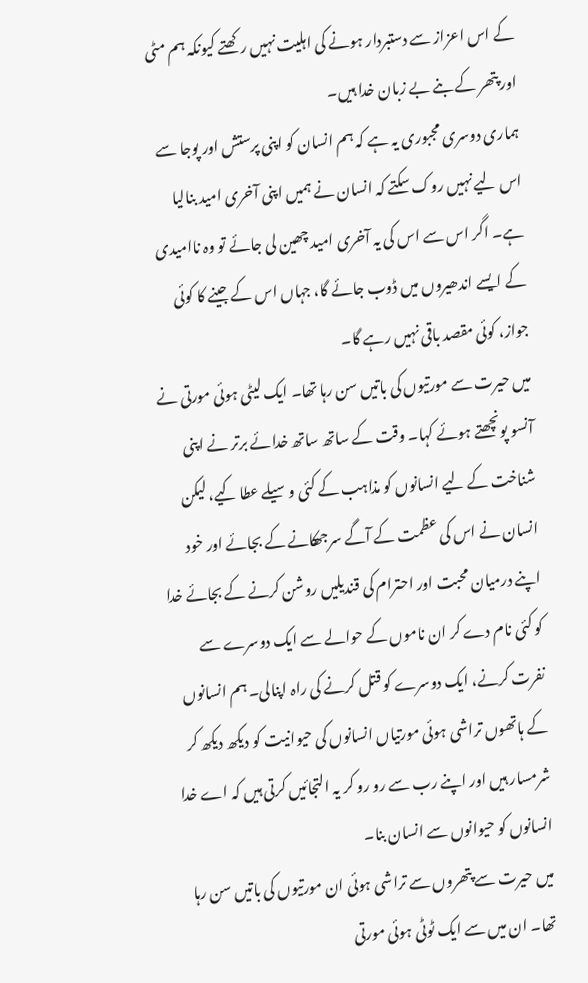کے اس اعزاز سے دستبردار ہونے کی اہلیت نہیں رکھتے کیونکہ ہم مٹی اور پتھر کے بنے بے زبان خدا ہیں۔
ہماری دوسری مجبوری یہ ہے کہ ہم انسان کو اپنی پرستش اور پوجا سے اس لیے نہیں روک سکتے کہ انسان نے ہمیں اپنی آخری امید بنالیا ہے۔ اگر اس سے اس کی یہ آخری امید چھین لی جائے تو وہ ناامیدی کے ایسے اندھیروں میں ڈوب جائے گا، جہاں اس کے جینے کا کوئی جواز، کوئی مقصد باقی نہیں رہے گا۔
میں حیرت سے مورتیوں کی باتیں سن رہا تھا۔ ایک لیٹی ہوئی مورتی نے آنسو پونچھتے ہوئے کہا۔ وقت کے ساتھ ساتھ خدائے برتر نے اپنی شناخت کے لیے انسانوں کو مذاہب کے کئی وسیلے عطا کیے، لیکن انسان نے اس کی عظمت کے آگے سرجھکانے کے بجائے اور خود اپنے درمیان محبت اور احترام کی قندیلیں روشن کرنے کے بجائے خدا کو کئی نام دے کر ان ناموں کے حوالے سے ایک دوسرے سے نفرت کرنے، ایک دوسرے کو قتل کرنے کی راہ اپنالی۔ ہم انسانوں کے ہاتھوں تراشی ہوئی مورتیاں انسانوں کی حیوانیت کو دیکھ دیکھ کر شرمسار ہیں اور اپنے رب سے رو رو کر یہ التجائیں کرتی ہیں کہ اے خدا انسانوں کو حیوانوں سے انسان بنا۔
میں حیرت سے پتھروں سے تراشی ہوئی ان مورتیوں کی باتیں سن رہا تھا۔ ان میں سے ایک ٹوٹی ہوئی مورتی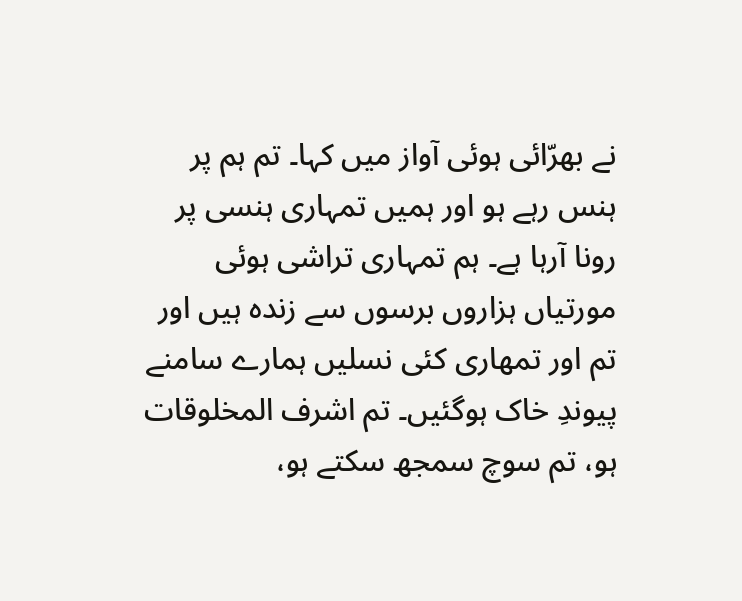نے بھرّائی ہوئی آواز میں کہا۔ تم ہم پر ہنس رہے ہو اور ہمیں تمہاری ہنسی پر رونا آرہا ہے۔ ہم تمہاری تراشی ہوئی مورتیاں ہزاروں برسوں سے زندہ ہیں اور تم اور تمھاری کئی نسلیں ہمارے سامنے پیوندِ خاک ہوگئیں۔ تم اشرف المخلوقات ہو، تم سوچ سمجھ سکتے ہو،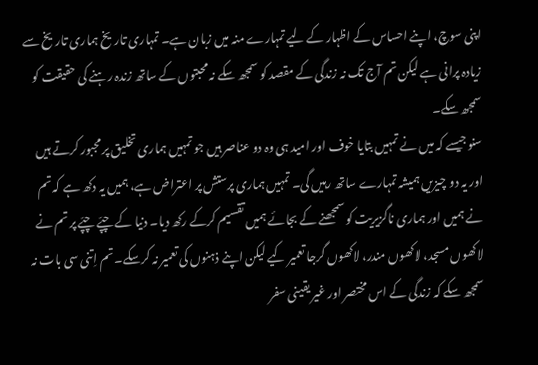اپنی سوچ، اپنے احساس کے اظہار کے لیے تمہارے منہ میں زبان ہے۔ تمہاری تاریخ ہماری تاریخ سے زیادہ پرانی ہے لیکن تم آج تک نہ زندگی کے مقصد کو سمجھ سکے نہ محبتوں کے ساتھ زندہ رہنے کی حقیقت کو سمجھ سکے۔
سنو جیسے کہ میں نے تمہیں بتایا خوف اور امید ہی وہ دو عناصر ہیں جو تمہیں ہماری تخلیق پر مجبور کرتے ہیں اور یہ دو چیزیں ہمیشہ تمہارے ساتھ رہیں گی۔ تمہیں ہماری پرستش پر اعتراض ہے، ہمیں یہ دکھ ہے کہ تم نے ہمیں اور ہماری ناگزیریت کو سمجھنے کے بجائے ہمیں تقسیم کرکے رکھ دیا۔ دنیا کے چپّے چپّے پر تم نے لاکھوں مسجد، لاکھوں مندر، لاکھوں گرجا تعمیر کیے لیکن اپنے ذہنوں کی تعمیر نہ کرسکے۔ تم اِتنی سی بات نہ سمجھ سکے کہ زندگی کے اس مختصر اور غیر یقینی سفر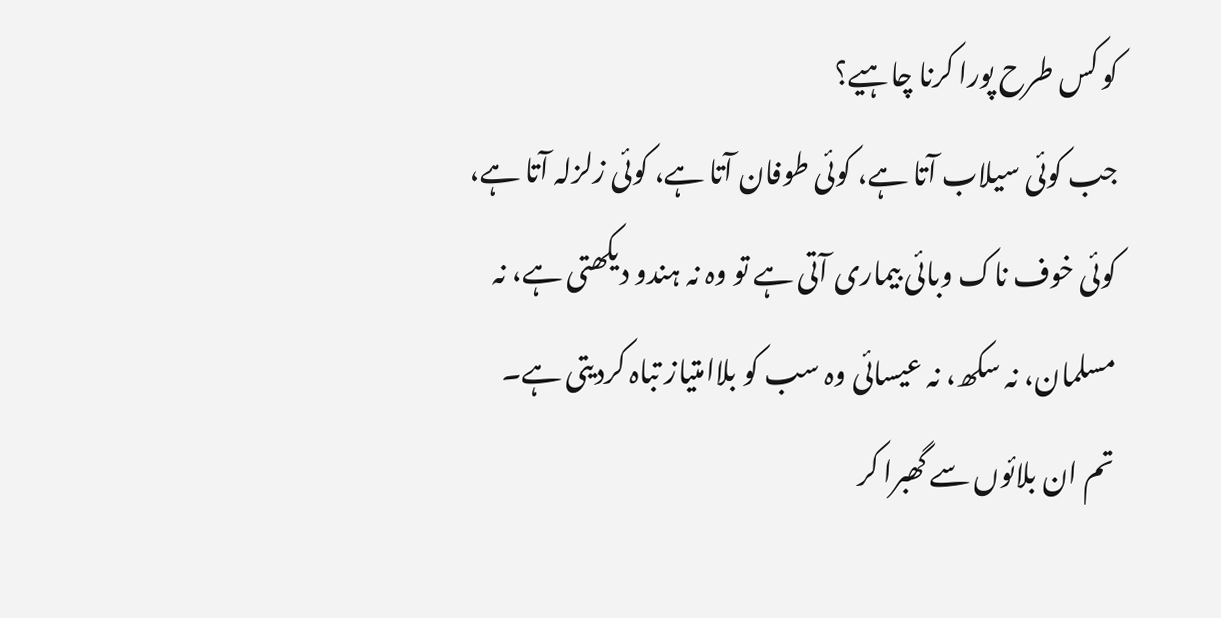کو کس طرح پورا کرنا چاہیے؟
جب کوئی سیلاب آتا ہے، کوئی طوفان آتا ہے، کوئی زلزلہ آتا ہے، کوئی خوف ناک وبائی بیماری آتی ہے تو وہ نہ ہندو دیکھتی ہے، نہ مسلمان، نہ سکھ، نہ عیسائی وہ سب کو بلاامتیاز تباہ کردیتی ہے۔ تم ان بلائوں سے گھبرا کر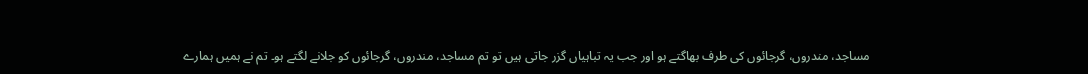مساجد، مندروں، گرجائوں کی طرف بھاگتے ہو اور جب یہ تباہیاں گزر جاتی ہیں تو تم مساجد، مندروں، گرجائوں کو جلانے لگتے ہو۔ تم نے ہمیں ہمارے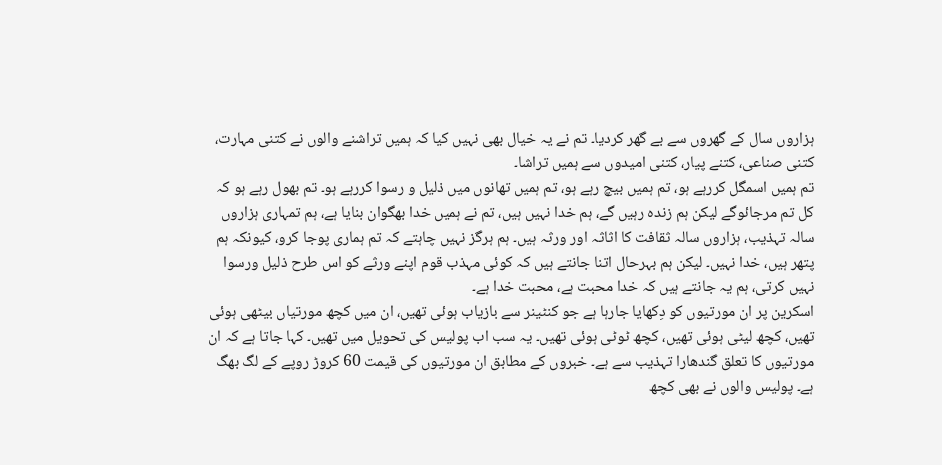ہزاروں سال کے گھروں سے بے گھر کردیا۔ تم نے یہ خیال بھی نہیں کیا کہ ہمیں تراشنے والوں نے کتنی مہارت، کتنی صناعی، کتنے پیار، کتنی امیدوں سے ہمیں تراشا۔
تم ہمیں اسمگل کررہے ہو، تم ہمیں بیچ رہے ہو، تم ہمیں تھانوں میں ذلیل و رسوا کررہے ہو۔ تم بھول رہے ہو کہ کل تم مرجائوگے لیکن ہم زندہ رہیں گے، ہم خدا نہیں ہیں، تم نے ہمیں خدا بھگوان بنایا ہے، ہم تمہاری ہزاروں سالہ تہذیب، ہزاروں سالہ ثقافت کا اثاثہ اور ورثہ ہیں۔ ہم ہرگز نہیں چاہتے کہ تم ہماری پوجا کرو، کیونکہ ہم پتھر ہیں، خدا نہیں۔ لیکن ہم بہرحال اتنا جانتے ہیں کہ کوئی مہذب قوم اپنے ورثے کو اس طرح ذلیل ورسوا نہیں کرتی، ہم یہ جانتے ہیں کہ خدا محبت ہے، محبت خدا ہے۔
اسکرین پر ان مورتیوں کو دِکھایا جارہا ہے جو کنٹینر سے بازیاب ہوئی تھیں، ان میں کچھ مورتیاں بیٹھی ہوئی تھیں، کچھ لیٹی ہوئی تھیں، کچھ ٹوٹی ہوئی تھیں۔ یہ سب اب پولیس کی تحویل میں تھیں۔ کہا جاتا ہے کہ ان مورتیوں کا تعلق گندھارا تہذیب سے ہے۔ خبروں کے مطابق ان مورتیوں کی قیمت 60 کروڑ روپے کے لگ بھگ ہے۔ پولیس والوں نے بھی کچھ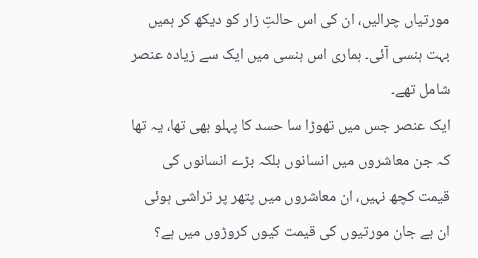مورتیاں چرالیں، ان کی اس حالتِ زار کو دیکھ کر ہمیں بہت ہنسی آئی۔ ہماری اس ہنسی میں ایک سے زیادہ عنصر شامل تھے۔
ایک عنصر جس میں تھوڑا سا حسد کا پہلو بھی تھا، یہ تھا کہ جن معاشروں میں انسانوں بلکہ بڑے انسانوں کی قیمت کچھ نہیں، ان معاشروں میں پتھر پر تراشی ہوئی ان بے جان مورتیوں کی قیمت کیوں کروڑوں میں ہے؟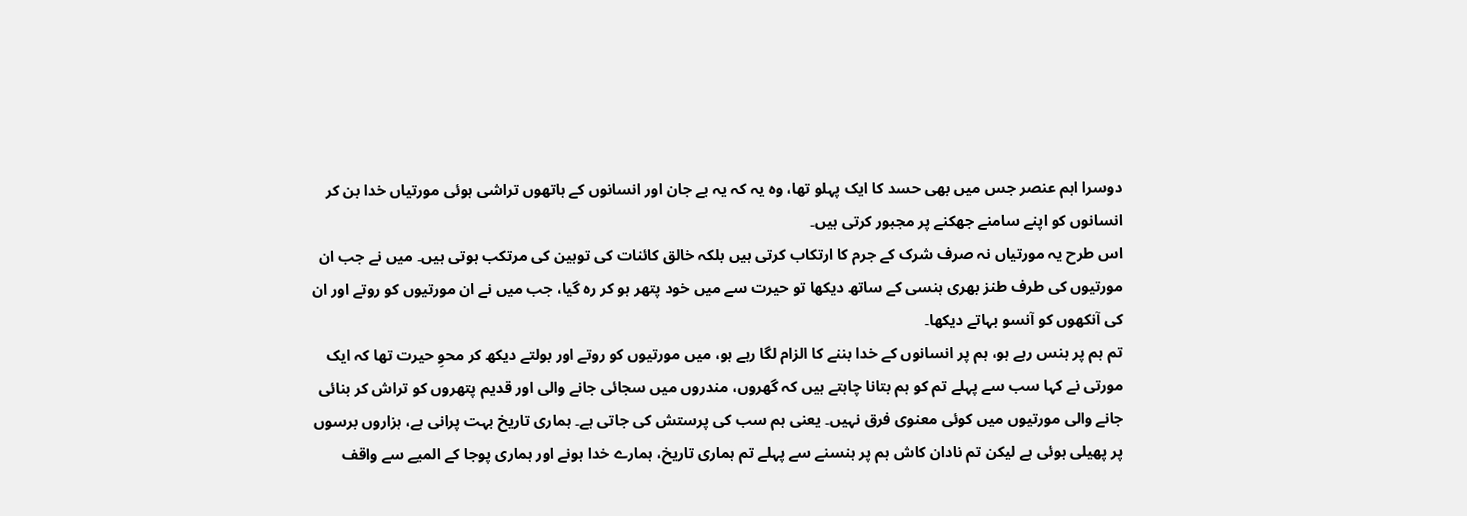دوسرا اہم عنصر جس میں بھی حسد کا ایک پہلو تھا، وہ یہ کہ یہ بے جان اور انسانوں کے ہاتھوں تراشی ہوئی مورتیاں خدا بن کر انسانوں کو اپنے سامنے جھکنے پر مجبور کرتی ہیں۔
اس طرح یہ مورتیاں نہ صرف شرک کے جرم کا ارتکاب کرتی ہیں بلکہ خالق کائنات کی توہین کی مرتکب ہوتی ہیں۔ میں نے جب ان مورتیوں کی طرف طنز بھری ہنسی کے ساتھ دیکھا تو حیرت سے میں خود پتھر ہو کر رہ گیا، جب میں نے ان مورتیوں کو روتے اور ان کی آنکھوں کو آنسو بہاتے دیکھا۔
تم ہم پر ہنس رہے ہو، ہم پر انسانوں کے خدا بننے کا الزام لگا رہے ہو، میں مورتیوں کو روتے اور بولتے دیکھ کر محوِ حیرت تھا کہ ایک مورتی نے کہا سب سے پہلے تم کو ہم بتانا چاہتے ہیں کہ گھروں، مندروں میں سجائی جانے والی اور قدیم پتھروں کو تراش کر بنائی جانے والی مورتیوں میں کوئی معنوی فرق نہیں۔ یعنی ہم سب کی پرستش کی جاتی ہے۔ ہماری تاریخ بہت پرانی ہے، ہزاروں برسوں پر پھیلی ہوئی ہے لیکن تم نادان کاش ہم پر ہنسنے سے پہلے تم ہماری تاریخ، ہمارے خدا ہونے اور ہماری پوجا کے المیے سے واقف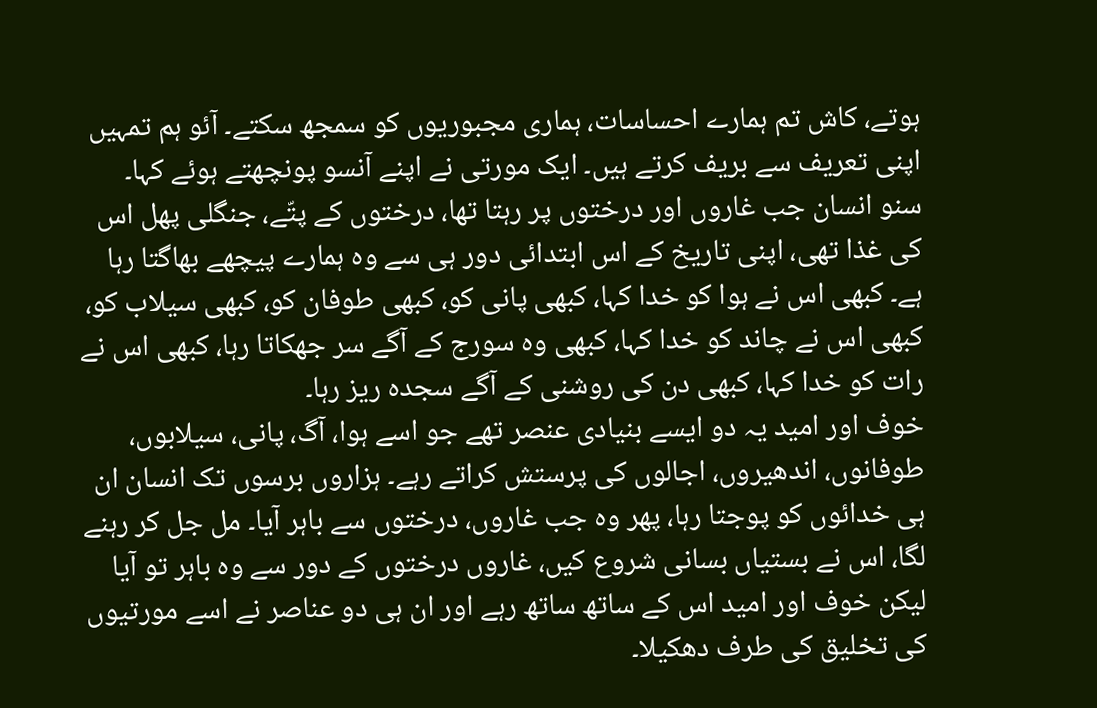ہوتے، کاش تم ہمارے احساسات، ہماری مجبوریوں کو سمجھ سکتے۔ آئو ہم تمہیں اپنی تعریف سے بریف کرتے ہیں۔ ایک مورتی نے اپنے آنسو پونچھتے ہوئے کہا۔
سنو انسان جب غاروں اور درختوں پر رہتا تھا، درختوں کے پتّے، جنگلی پھل اس کی غذا تھی، اپنی تاریخ کے اس ابتدائی دور ہی سے وہ ہمارے پیچھے بھاگتا رہا ہے۔ کبھی اس نے ہوا کو خدا کہا، کبھی پانی کو، کبھی طوفان کو، کبھی سیلاب کو، کبھی اس نے چاند کو خدا کہا، کبھی وہ سورج کے آگے سر جھکاتا رہا، کبھی اس نے رات کو خدا کہا، کبھی دن کی روشنی کے آگے سجدہ ریز رہا۔
خوف اور امید یہ دو ایسے بنیادی عنصر تھے جو اسے ہوا، آگ، پانی، سیلابوں، طوفانوں، اندھیروں، اجالوں کی پرستش کراتے رہے۔ ہزاروں برسوں تک انسان ان ہی خدائوں کو پوجتا رہا، پھر وہ جب غاروں، درختوں سے باہر آیا۔ مل جل کر رہنے لگا، اس نے بستیاں بسانی شروع کیں، غاروں درختوں کے دور سے وہ باہر تو آیا لیکن خوف اور امید اس کے ساتھ ساتھ رہے اور ان ہی دو عناصر نے اسے مورتیوں کی تخلیق کی طرف دھکیلا۔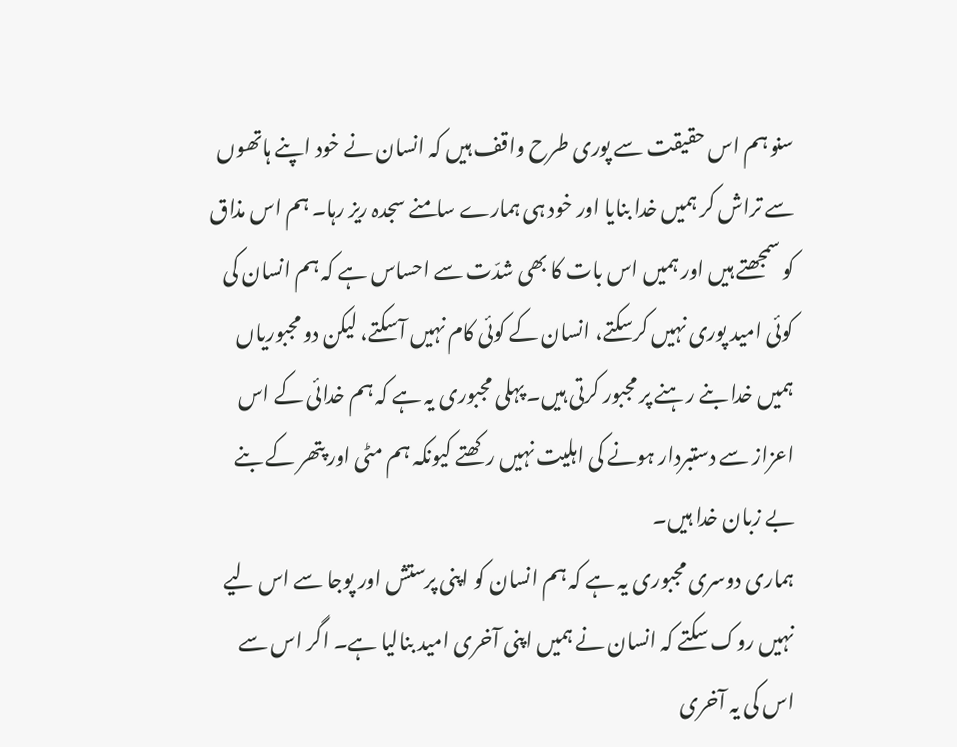سنو ہم اس حقیقت سے پوری طرح واقف ہیں کہ انسان نے خود اپنے ہاتھوں سے تراش کر ہمیں خدا بنایا اور خود ہی ہمارے سامنے سجدہ ریز رہا۔ ہم اس مذاق کو سمجھتے ہیں اور ہمیں اس بات کا بھی شدّت سے احساس ہے کہ ہم انسان کی کوئی امید پوری نہیں کرسکتے، انسان کے کوئی کام نہیں آسکتے، لیکن دو مجبوریاں ہمیں خدا بنے رہنے پر مجبور کرتی ہیں۔ پہلی مجبوری یہ ہے کہ ہم خدائی کے اس اعزاز سے دستبردار ہونے کی اہلیت نہیں رکھتے کیونکہ ہم مٹی اور پتھر کے بنے بے زبان خدا ہیں۔
ہماری دوسری مجبوری یہ ہے کہ ہم انسان کو اپنی پرستش اور پوجا سے اس لیے نہیں روک سکتے کہ انسان نے ہمیں اپنی آخری امید بنالیا ہے۔ اگر اس سے اس کی یہ آخری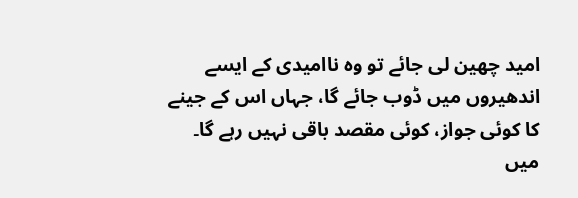امید چھین لی جائے تو وہ ناامیدی کے ایسے اندھیروں میں ڈوب جائے گا، جہاں اس کے جینے کا کوئی جواز، کوئی مقصد باقی نہیں رہے گا۔
میں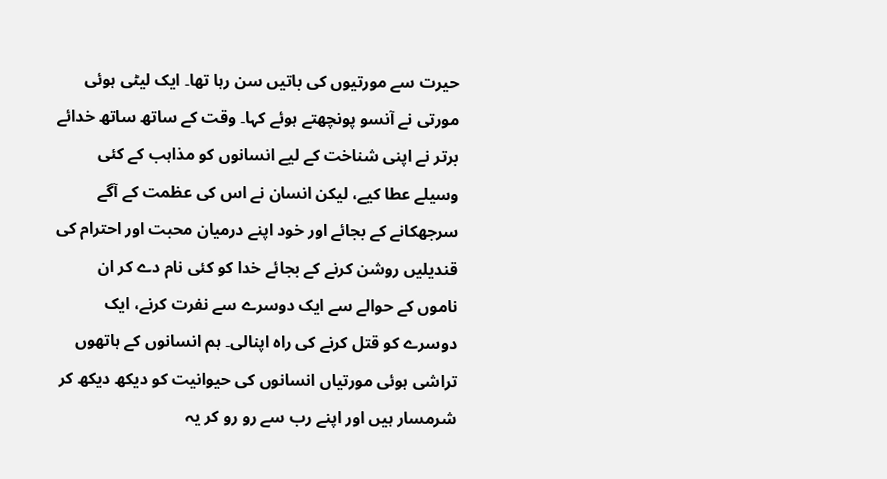حیرت سے مورتیوں کی باتیں سن رہا تھا۔ ایک لیٹی ہوئی مورتی نے آنسو پونچھتے ہوئے کہا۔ وقت کے ساتھ ساتھ خدائے برتر نے اپنی شناخت کے لیے انسانوں کو مذاہب کے کئی وسیلے عطا کیے، لیکن انسان نے اس کی عظمت کے آگے سرجھکانے کے بجائے اور خود اپنے درمیان محبت اور احترام کی قندیلیں روشن کرنے کے بجائے خدا کو کئی نام دے کر ان ناموں کے حوالے سے ایک دوسرے سے نفرت کرنے، ایک دوسرے کو قتل کرنے کی راہ اپنالی۔ ہم انسانوں کے ہاتھوں تراشی ہوئی مورتیاں انسانوں کی حیوانیت کو دیکھ دیکھ کر شرمسار ہیں اور اپنے رب سے رو رو کر یہ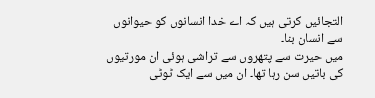التجائیں کرتی ہیں کہ اے خدا انسانوں کو حیوانوں سے انسان بنا۔
میں حیرت سے پتھروں سے تراشی ہوئی ان مورتیوں کی باتیں سن رہا تھا۔ ان میں سے ایک ٹوٹی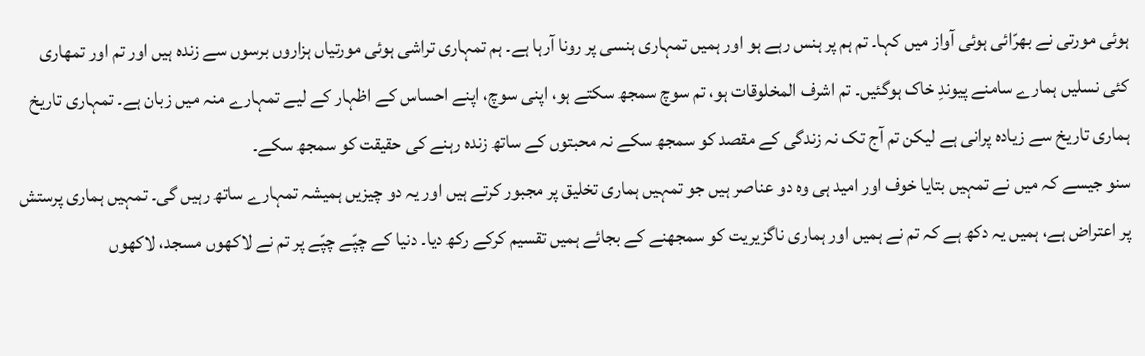ہوئی مورتی نے بھرّائی ہوئی آواز میں کہا۔ تم ہم پر ہنس رہے ہو اور ہمیں تمہاری ہنسی پر رونا آرہا ہے۔ ہم تمہاری تراشی ہوئی مورتیاں ہزاروں برسوں سے زندہ ہیں اور تم اور تمھاری کئی نسلیں ہمارے سامنے پیوندِ خاک ہوگئیں۔ تم اشرف المخلوقات ہو، تم سوچ سمجھ سکتے ہو، اپنی سوچ، اپنے احساس کے اظہار کے لیے تمہارے منہ میں زبان ہے۔ تمہاری تاریخ ہماری تاریخ سے زیادہ پرانی ہے لیکن تم آج تک نہ زندگی کے مقصد کو سمجھ سکے نہ محبتوں کے ساتھ زندہ رہنے کی حقیقت کو سمجھ سکے۔
سنو جیسے کہ میں نے تمہیں بتایا خوف اور امید ہی وہ دو عناصر ہیں جو تمہیں ہماری تخلیق پر مجبور کرتے ہیں اور یہ دو چیزیں ہمیشہ تمہارے ساتھ رہیں گی۔ تمہیں ہماری پرستش پر اعتراض ہے، ہمیں یہ دکھ ہے کہ تم نے ہمیں اور ہماری ناگزیریت کو سمجھنے کے بجائے ہمیں تقسیم کرکے رکھ دیا۔ دنیا کے چپّے چپّے پر تم نے لاکھوں مسجد، لاکھوں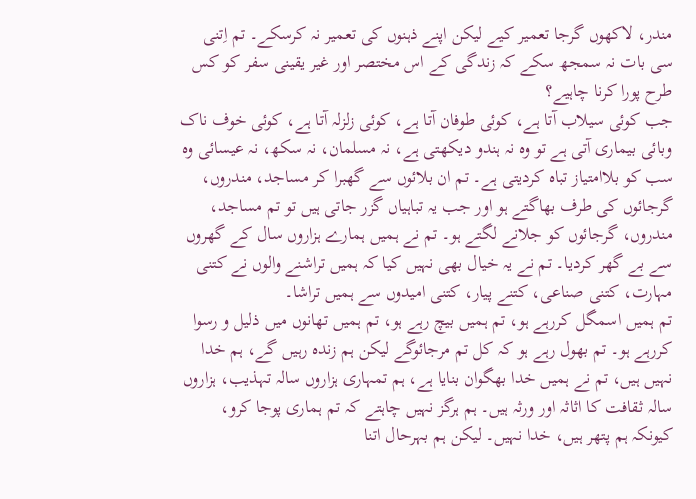مندر، لاکھوں گرجا تعمیر کیے لیکن اپنے ذہنوں کی تعمیر نہ کرسکے۔ تم اِتنی سی بات نہ سمجھ سکے کہ زندگی کے اس مختصر اور غیر یقینی سفر کو کس طرح پورا کرنا چاہیے؟
جب کوئی سیلاب آتا ہے، کوئی طوفان آتا ہے، کوئی زلزلہ آتا ہے، کوئی خوف ناک وبائی بیماری آتی ہے تو وہ نہ ہندو دیکھتی ہے، نہ مسلمان، نہ سکھ، نہ عیسائی وہ سب کو بلاامتیاز تباہ کردیتی ہے۔ تم ان بلائوں سے گھبرا کر مساجد، مندروں، گرجائوں کی طرف بھاگتے ہو اور جب یہ تباہیاں گزر جاتی ہیں تو تم مساجد، مندروں، گرجائوں کو جلانے لگتے ہو۔ تم نے ہمیں ہمارے ہزاروں سال کے گھروں سے بے گھر کردیا۔ تم نے یہ خیال بھی نہیں کیا کہ ہمیں تراشنے والوں نے کتنی مہارت، کتنی صناعی، کتنے پیار، کتنی امیدوں سے ہمیں تراشا۔
تم ہمیں اسمگل کررہے ہو، تم ہمیں بیچ رہے ہو، تم ہمیں تھانوں میں ذلیل و رسوا کررہے ہو۔ تم بھول رہے ہو کہ کل تم مرجائوگے لیکن ہم زندہ رہیں گے، ہم خدا نہیں ہیں، تم نے ہمیں خدا بھگوان بنایا ہے، ہم تمہاری ہزاروں سالہ تہذیب، ہزاروں سالہ ثقافت کا اثاثہ اور ورثہ ہیں۔ ہم ہرگز نہیں چاہتے کہ تم ہماری پوجا کرو، کیونکہ ہم پتھر ہیں، خدا نہیں۔ لیکن ہم بہرحال اتنا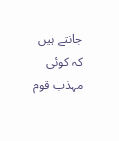جانتے ہیں کہ کوئی مہذب قوم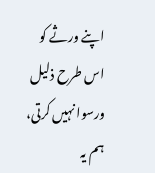اپنے ورثے کو اس طرح ذلیل ورسوا نہیں کرتی، ہم یہ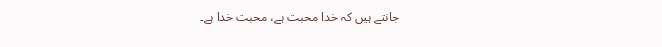جانتے ہیں کہ خدا محبت ہے، محبت خدا ہے۔